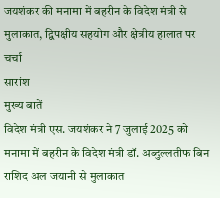जयशंकर की मनामा में बहरीन के विदेश मंत्री से मुलाकात, द्विपक्षीय सहयोग और क्षेत्रीय हालात पर चर्चा
सारांश
मुख्य बातें
विदेश मंत्री एस. जयशंकर ने 7 जुलाई 2025 को मनामा में बहरीन के विदेश मंत्री डॉ. अब्दुल्लतीफ बिन राशिद अल जयानी से मुलाकात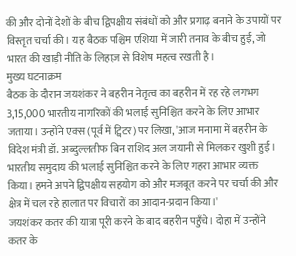की और दोनों देशों के बीच द्विपक्षीय संबंधों को और प्रगाढ़ बनाने के उपायों पर विस्तृत चर्चा की। यह बैठक पश्चिम एशिया में जारी तनाव के बीच हुई, जो भारत की खाड़ी नीति के लिहाज़ से विशेष महत्व रखती है।
मुख्य घटनाक्रम
बैठक के दौरान जयशंकर ने बहरीन नेतृत्व का बहरीन में रह रहे लगभग 3,15,000 भारतीय नागरिकों की भलाई सुनिश्चित करने के लिए आभार जताया। उन्होंने एक्स (पूर्व में ट्विटर) पर लिखा, 'आज मनामा में बहरीन के विदेश मंत्री डॉ. अब्दुल्लतीफ बिन राशिद अल जयानी से मिलकर खुशी हुई। भारतीय समुदाय की भलाई सुनिश्चित करने के लिए गहरा आभार व्यक्त किया। हमने अपने द्विपक्षीय सहयोग को और मजबूत करने पर चर्चा की और क्षेत्र में चल रहे हालात पर विचारों का आदान-प्रदान किया।'
जयशंकर कतर की यात्रा पूरी करने के बाद बहरीन पहुँचे। दोहा में उन्होंने कतर के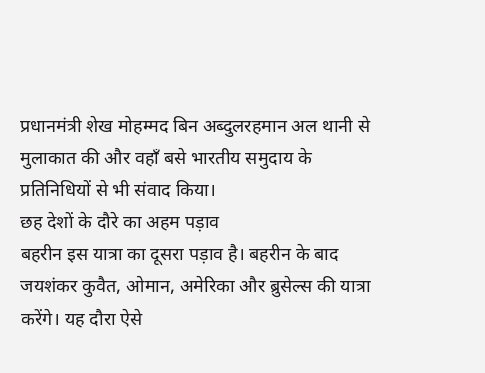प्रधानमंत्री शेख मोहम्मद बिन अब्दुलरहमान अल थानी से मुलाकात की और वहाँ बसे भारतीय समुदाय के प्रतिनिधियों से भी संवाद किया।
छह देशों के दौरे का अहम पड़ाव
बहरीन इस यात्रा का दूसरा पड़ाव है। बहरीन के बाद जयशंकर कुवैत, ओमान, अमेरिका और ब्रुसेल्स की यात्रा करेंगे। यह दौरा ऐसे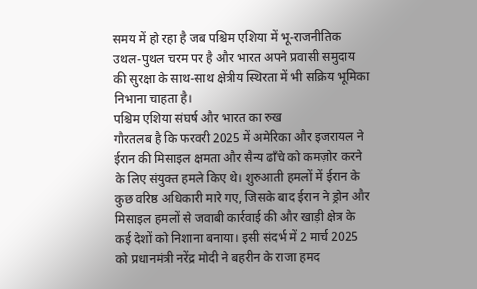समय में हो रहा है जब पश्चिम एशिया में भू-राजनीतिक उथल-पुथल चरम पर है और भारत अपने प्रवासी समुदाय की सुरक्षा के साथ-साथ क्षेत्रीय स्थिरता में भी सक्रिय भूमिका निभाना चाहता है।
पश्चिम एशिया संघर्ष और भारत का रुख
गौरतलब है कि फरवरी 2025 में अमेरिका और इजरायल ने ईरान की मिसाइल क्षमता और सैन्य ढाँचे को कमज़ोर करने के लिए संयुक्त हमले किए थे। शुरुआती हमलों में ईरान के कुछ वरिष्ठ अधिकारी मारे गए, जिसके बाद ईरान ने ड्रोन और मिसाइल हमलों से जवाबी कार्रवाई की और खाड़ी क्षेत्र के कई देशों को निशाना बनाया। इसी संदर्भ में 2 मार्च 2025 को प्रधानमंत्री नरेंद्र मोदी ने बहरीन के राजा हमद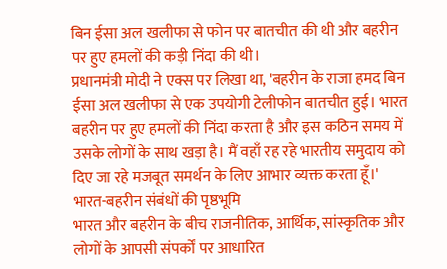बिन ईसा अल खलीफा से फोन पर बातचीत की थी और बहरीन पर हुए हमलों की कड़ी निंदा की थी।
प्रधानमंत्री मोदी ने एक्स पर लिखा था, 'बहरीन के राजा हमद बिन ईसा अल खलीफा से एक उपयोगी टेलीफोन बातचीत हुई। भारत बहरीन पर हुए हमलों की निंदा करता है और इस कठिन समय में उसके लोगों के साथ खड़ा है। मैं वहाँ रह रहे भारतीय समुदाय को दिए जा रहे मजबूत समर्थन के लिए आभार व्यक्त करता हूँ।'
भारत-बहरीन संबंधों की पृष्ठभूमि
भारत और बहरीन के बीच राजनीतिक, आर्थिक, सांस्कृतिक और लोगों के आपसी संपर्कों पर आधारित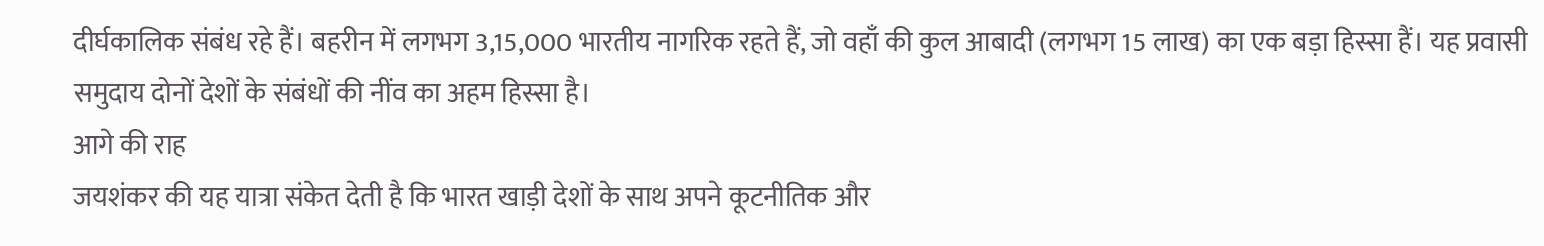दीर्घकालिक संबंध रहे हैं। बहरीन में लगभग 3,15,000 भारतीय नागरिक रहते हैं, जो वहाँ की कुल आबादी (लगभग 15 लाख) का एक बड़ा हिस्सा हैं। यह प्रवासी समुदाय दोनों देशों के संबंधों की नींव का अहम हिस्सा है।
आगे की राह
जयशंकर की यह यात्रा संकेत देती है कि भारत खाड़ी देशों के साथ अपने कूटनीतिक और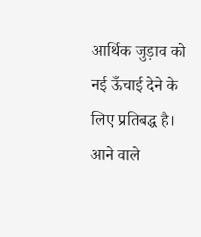आर्थिक जुड़ाव को नई ऊँचाई देने के लिए प्रतिबद्ध है। आने वाले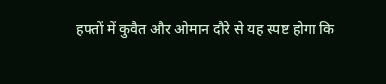हफ्तों में कुवैत और ओमान दौरे से यह स्पष्ट होगा कि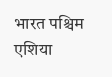भारत पश्चिम एशिया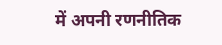में अपनी रणनीतिक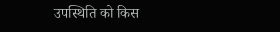उपस्थिति को किस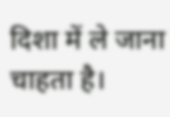दिशा में ले जाना चाहता है।